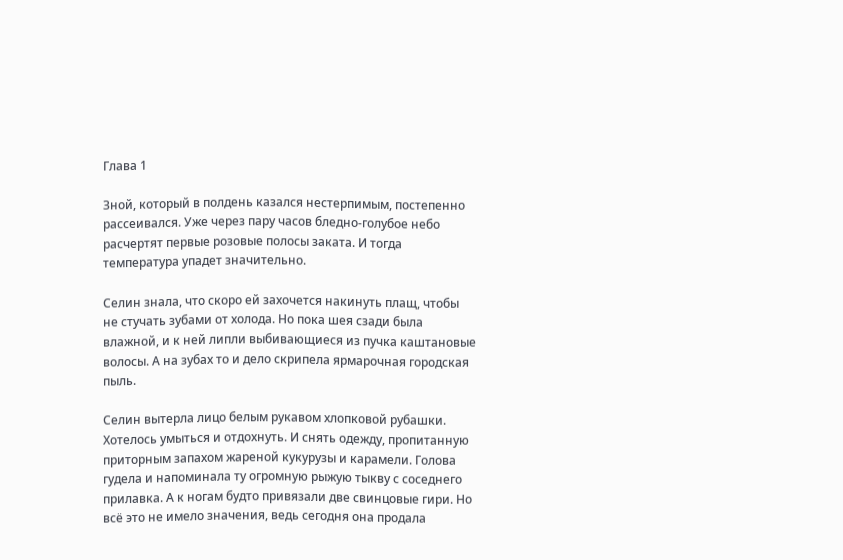Глава 1

Зной, который в полдень казался нестерпимым, постепенно рассеивался. Уже через пару часов бледно-голубое небо расчертят первые розовые полосы заката. И тогда температура упадет значительно.

Селин знала, что скоро ей захочется накинуть плащ, чтобы не стучать зубами от холода. Но пока шея сзади была влажной, и к ней липли выбивающиеся из пучка каштановые волосы. А на зубах то и дело скрипела ярмарочная городская пыль.

Селин вытерла лицо белым рукавом хлопковой рубашки. Хотелось умыться и отдохнуть. И снять одежду, пропитанную приторным запахом жареной кукурузы и карамели. Голова гудела и напоминала ту огромную рыжую тыкву с соседнего прилавка. А к ногам будто привязали две свинцовые гири. Но всё это не имело значения, ведь сегодня она продала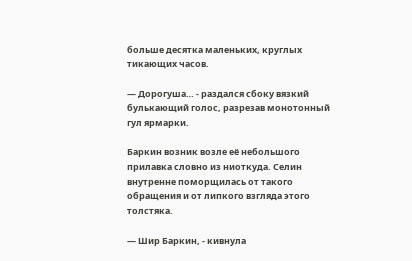больше десятка маленьких, круглых тикающих часов.

— Дорогуша… - раздался сбоку вязкий булькающий голос, разрезав монотонный гул ярмарки.

Баркин возник возле её небольшого прилавка словно из ниоткуда. Селин внутренне поморщилась от такого обращения и от липкого взгляда этого толстяка.

— Шир Баркин, - кивнула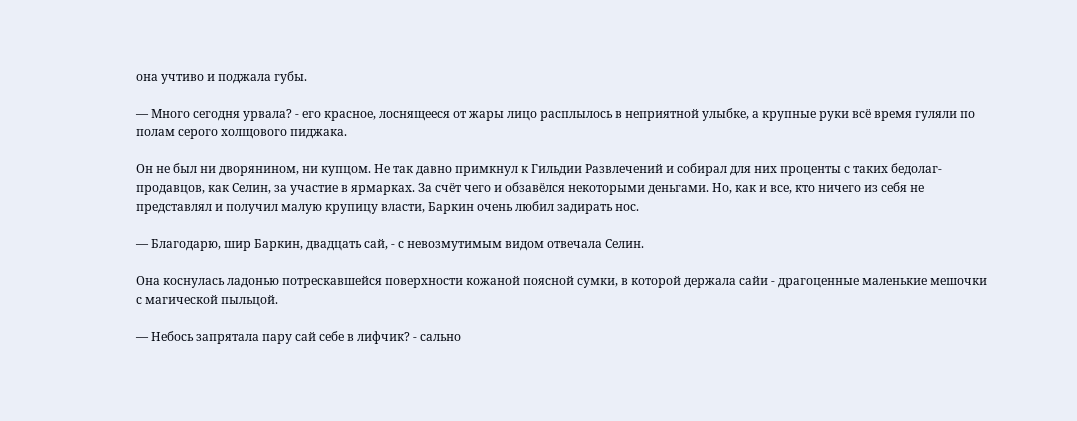она учтиво и поджала губы.

— Много сегодня урвала? - его красное, лоснящееся от жары лицо расплылось в неприятной улыбке, а крупные руки всё время гуляли по полам серого холщового пиджака.

Он не был ни дворянином, ни купцом. Не так давно примкнул к Гильдии Развлечений и собирал для них проценты с таких бедолаг-продавцов, как Селин, за участие в ярмарках. За счёт чего и обзавёлся некоторыми деньгами. Но, как и все, кто ничего из себя не представлял и получил малую крупицу власти, Баркин очень любил задирать нос.

— Благодарю, шир Баркин, двадцать сай, - с невозмутимым видом отвечала Селин.

Она коснулась ладонью потрескавшейся поверхности кожаной поясной сумки, в которой держала сайи - драгоценные маленькие мешочки с магической пыльцой.

— Небось запрятала пару сай себе в лифчик? - сально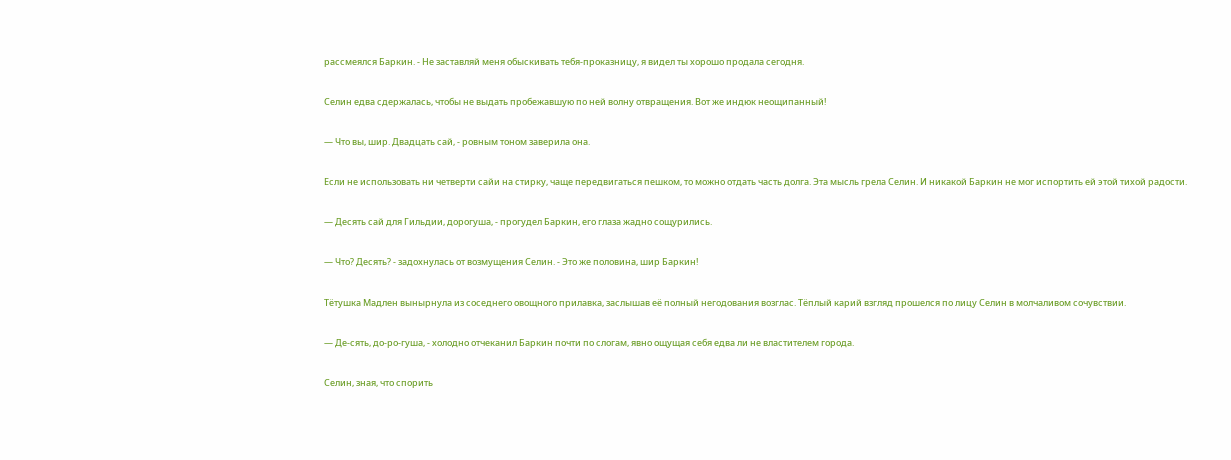рассмеялся Баркин. - Не заставляй меня обыскивать тебя-проказницу, я видел ты хорошо продала сегодня.

Селин едва сдержалась, чтобы не выдать пробежавшую по ней волну отвращения. Вот же индюк неощипанный!

— Что вы, шир. Двадцать сай, - ровным тоном заверила она.

Если не использовать ни четверти сайи на стирку, чаще передвигаться пешком, то можно отдать часть долга. Эта мысль грела Селин. И никакой Баркин не мог испортить ей этой тихой радости.

— Десять сай для Гильдии, дорогуша, - прогудел Баркин, его глаза жадно сощурились.

— Что? Десять? - задохнулась от возмущения Селин. - Это же половина, шир Баркин!

Тётушка Мадлен вынырнула из соседнего овощного прилавка, заслышав её полный негодования возглас. Тёплый карий взгляд прошелся по лицу Селин в молчаливом сочувствии.

— Де-сять, до-ро-гуша, - холодно отчеканил Баркин почти по слогам, явно ощущая себя едва ли не властителем города.

Селин, зная, что спорить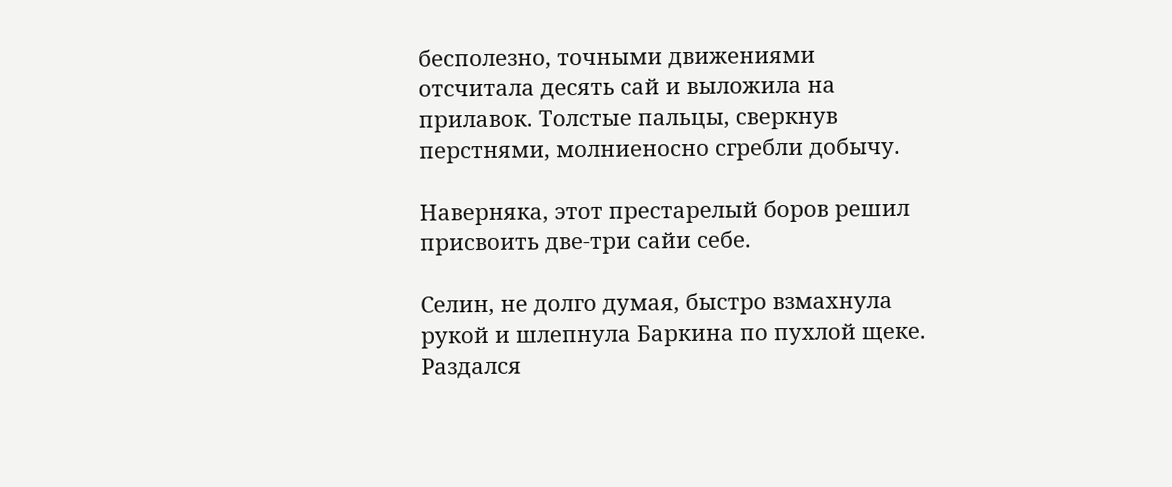бесполезно, точными движениями отсчитала десять сай и выложила на прилавок. Толстые пальцы, сверкнув перстнями, молниеносно сгребли добычу.

Наверняка, этот престарелый боров решил присвоить две-три сайи себе.

Селин, не долго думая, быстро взмахнула рукой и шлепнула Баркина по пухлой щеке. Раздался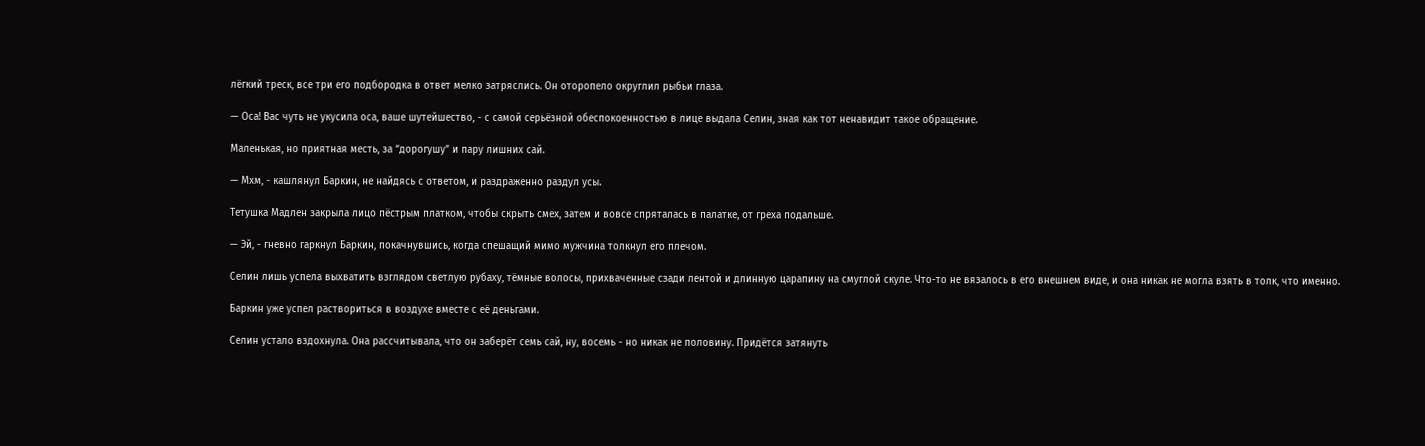лёгкий треск, все три его подбородка в ответ мелко затряслись. Он оторопело округлил рыбьи глаза.

— Оса! Вас чуть не укусила оса, ваше шутейшество, - с самой серьёзной обеспокоенностью в лице выдала Селин, зная как тот ненавидит такое обращение.

Маленькая, но приятная месть, за “дорогушу” и пару лишних сай.

— Мхм, - кашлянул Баркин, не найдясь с ответом, и раздраженно раздул усы.

Тетушка Мадлен закрыла лицо пёстрым платком, чтобы скрыть смех, затем и вовсе спряталась в палатке, от греха подальше.

— Эй, - гневно гаркнул Баркин, покачнувшись, когда спешащий мимо мужчина толкнул его плечом.

Селин лишь успела выхватить взглядом светлую рубаху, тёмные волосы, прихваченные сзади лентой и длинную царапину на смуглой скуле. Что-то не вязалось в его внешнем виде, и она никак не могла взять в толк, что именно.

Баркин уже успел раствориться в воздухе вместе с её деньгами.

Селин устало вздохнула. Она рассчитывала, что он заберёт семь сай, ну, восемь - но никак не половину. Придётся затянуть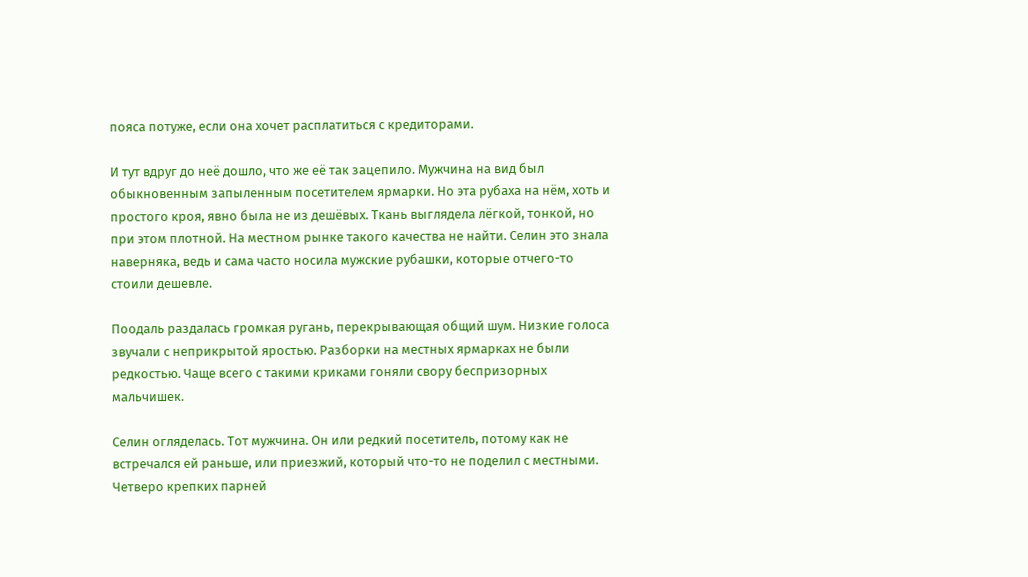пояса потуже, если она хочет расплатиться с кредиторами.

И тут вдруг до неё дошло, что же её так зацепило. Мужчина на вид был обыкновенным запыленным посетителем ярмарки. Но эта рубаха на нём, хоть и простого кроя, явно была не из дешёвых. Ткань выглядела лёгкой, тонкой, но при этом плотной. На местном рынке такого качества не найти. Селин это знала наверняка, ведь и сама часто носила мужские рубашки, которые отчего-то стоили дешевле.

Поодаль раздалась громкая ругань, перекрывающая общий шум. Низкие голоса звучали с неприкрытой яростью. Разборки на местных ярмарках не были редкостью. Чаще всего с такими криками гоняли свору беспризорных мальчишек.

Селин огляделась. Тот мужчина. Он или редкий посетитель, потому как не встречался ей раньше, или приезжий, который что-то не поделил с местными. Четверо крепких парней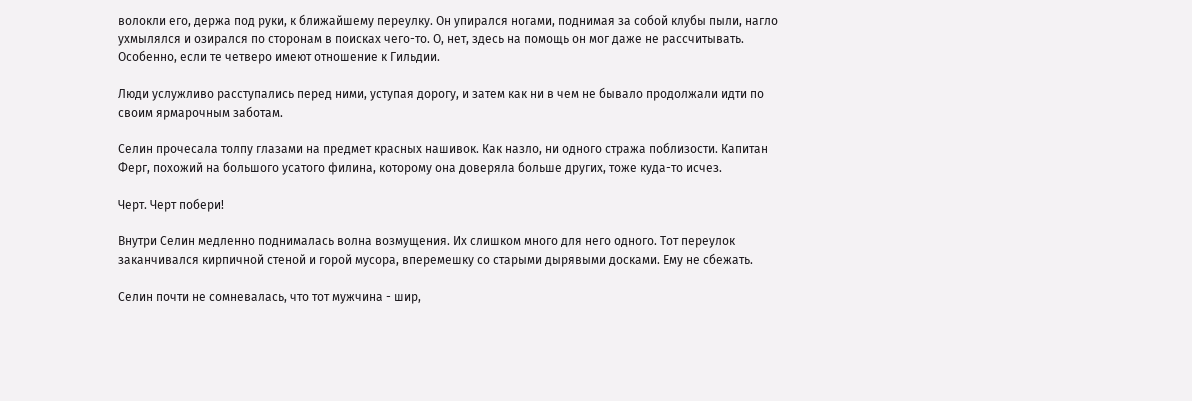волокли его, держа под руки, к ближайшему переулку. Он упирался ногами, поднимая за собой клубы пыли, нагло ухмылялся и озирался по сторонам в поисках чего-то. О, нет, здесь на помощь он мог даже не рассчитывать. Особенно, если те четверо имеют отношение к Гильдии.

Люди услужливо расступались перед ними, уступая дорогу, и затем как ни в чем не бывало продолжали идти по своим ярмарочным заботам.

Селин прочесала толпу глазами на предмет красных нашивок. Как назло, ни одного стража поблизости. Капитан Ферг, похожий на большого усатого филина, которому она доверяла больше других, тоже куда-то исчез.

Черт. Черт побери!

Внутри Селин медленно поднималась волна возмущения. Их слишком много для него одного. Тот переулок заканчивался кирпичной стеной и горой мусора, вперемешку со старыми дырявыми досками. Ему не сбежать.

Селин почти не сомневалась, что тот мужчина - шир,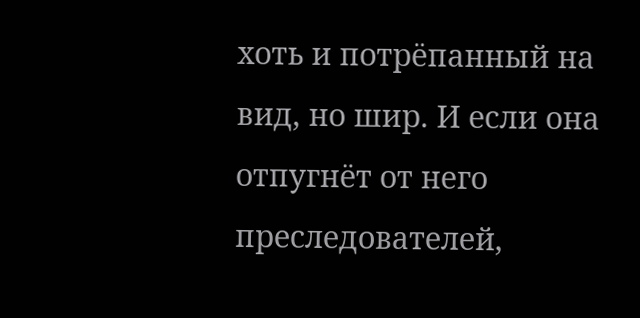хоть и потрёпанный на вид, но шир. И если она отпугнёт от него преследователей,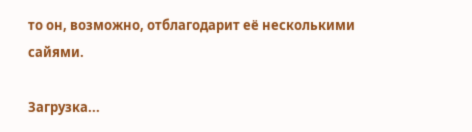то он, возможно, отблагодарит её несколькими сайями.

Загрузка...